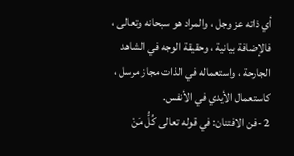أي ذاته عز وجل ، والمراد هو سبحانه وتعالى ، فالإضافة بيانية ، وحقيقة الوجه في الشاهد الجارحة ، واستعماله في الذات مجاز مرسل ، كاستعمال الأيدي في الأنفس.
2 -فن الافتنان: في قوله تعالى كُلُّ مَنْ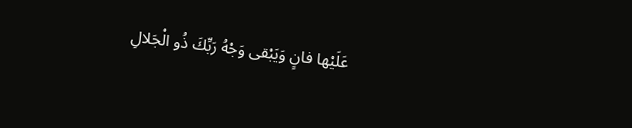عَلَيْها فانٍ وَيَبْقى وَجْهُ رَبِّكَ ذُو الْجَلالِ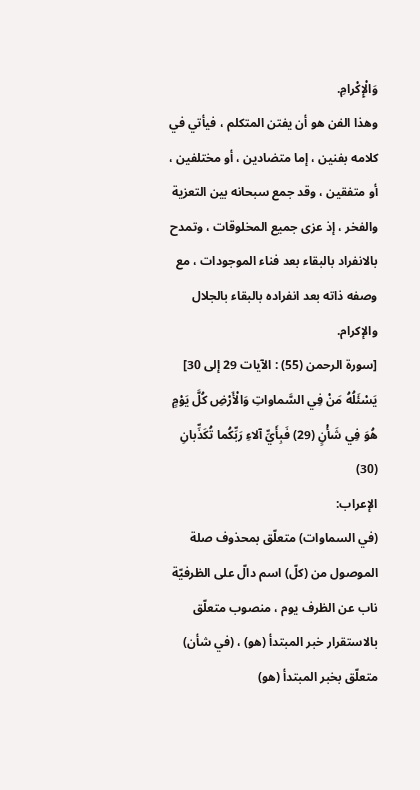وَالْإِكْرامِ.
وهذا الفن هو أن يفتن المتكلم ، فيأتي في كلامه بفنين ، إما متضادين ، أو مختلفين ، أو متفقين ، وقد جمع سبحانه بين التعزية والفخر ، إذ عزى جميع المخلوقات ، وتمدح بالانفراد بالبقاء بعد فناء الموجودات ، مع وصفه ذاته بعد انفراده بالبقاء بالجلال والإكرام.
[سورة الرحمن (55) : الآيات 29 إلى 30]
يَسْئَلُهُ مَنْ فِي السَّماواتِ وَالْأَرْضِ كُلَّ يَوْمٍ هُوَ فِي شَأْنٍ (29) فَبِأَيِّ آلاءِ رَبِّكُما تُكَذِّبانِ (30)
الإعراب:
(في السماوات) متعلّق بمحذوف صلة الموصول من (كلّ) اسم دالّ على الظرفيّة ناب عن الظرف يوم ، منصوب متعلّق بالاستقرار خبر المبتدأ (هو) ، (في شأن) متعلّق بخبر المبتدأ (هو)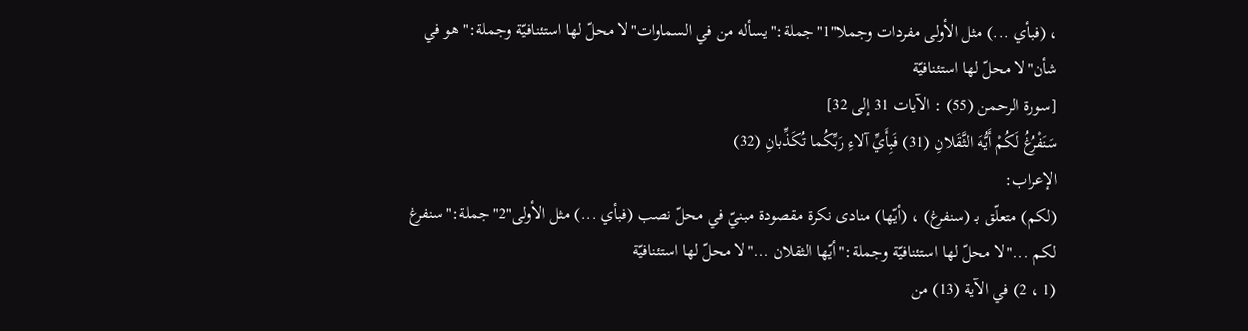، (فبأي ...) مثل الأولى مفردات وجملا"1"جملة:"يسأله من في السماوات"لا محلّ لها استئنافيّة وجملة:"هو في شأن"لا محلّ لها استئنافيّة
[سورة الرحمن (55) : الآيات 31 إلى 32]
سَنَفْرُغُ لَكُمْ أَيُّهَ الثَّقَلانِ (31) فَبِأَيِّ آلاءِ رَبِّكُما تُكَذِّبانِ (32)
الإعراب:
(لكم) متعلّق بـ (سنفرغ) ، (أيّها) منادى نكرة مقصودة مبنيّ في محلّ نصب (فبأي ...) مثل الأولى"2"جملة:"سنفرغ لكم ..."لا محلّ لها استئنافيّة وجملة:"أيّها الثقلان ..."لا محلّ لها استئنافيّة
(1 ، 2) في الآية (13) من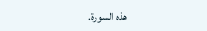هذه السورة.